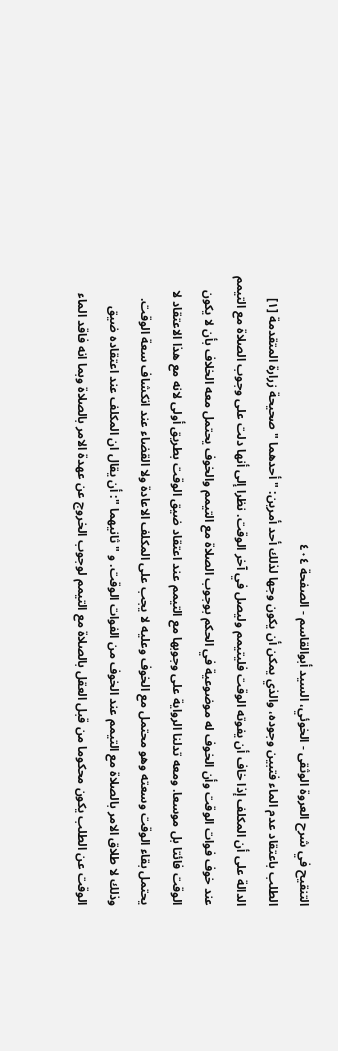التنقيح في شرح العروة الوثقى - الخوئي، السيد أبوالقاسم - الصفحة ٤٠٤
الطلب باعتقاد عدم الماء فتبين وجوده، والذي يمكن أن يكون وجها لذلك أحد أمرين: " أحدهما " صحيحة زرارة المتقدمة [١] الدالة على أن المكلف إذا خاف أن يفوته الوقت فليتيمم وليصل في آخر الوقت. نظرا إلى أنها دلت على وجوب الصلاة مع التيمم عند خوف فوات الوقت وأن الخوف له موضوعية في الحكم بوجوب الصلاة مع التيمم والخوف يحتمل معه الخلاف بأن لا يكون الوقت فائتا بل موسعا. ومعه تدلنا الرواية على وجوبها مع التيمم عند اعتقاد ضيق الوقت بطريق أولى لانه مع هذا الاعتقاد لا يحتمل بقاء الوقت وسعته وهو محتمل مع الخوف وعليه لا يجب على المكلف الاعادة ولا القضاء عند انكشاف سعة الوقت. وذلك لا طلاق الامر بالصلاة مع التيمم عند الخوف من الفوات الوقت. و " ثانيهما ": أن يقال ان المكلف عند اعتقاده ضيق الوقت عن الطلب يكون محكوما من قبل العقل بالصلاة مع التيمم لوجوب الخروج عن عهدة الامر بالصلاة وبما انه فاقد الماء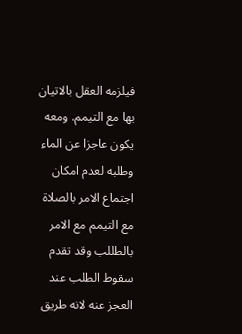فيلزمه العقل بالاتيان بها مع التيمم. ومعه يكون عاجزا عن الماء وطلبه لعدم امكان اجتماع الامر بالصلاة مع التيمم مع الامر بالطللب وقد تقدم سقوط الطلب عند العجز عنه لانه طريق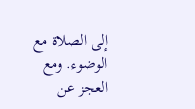إلى الصلاة مع الوضوء. ومع العجز عن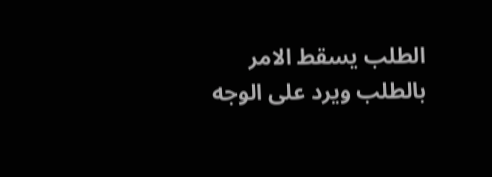الطلب يسقط الامر بالطلب ويرد على الوجه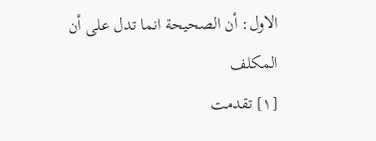الاول: أن الصحيحة انما تدل على أن المكلف
[١] تقدمت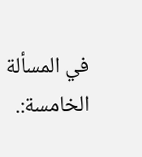في المسألة الخامسة:.